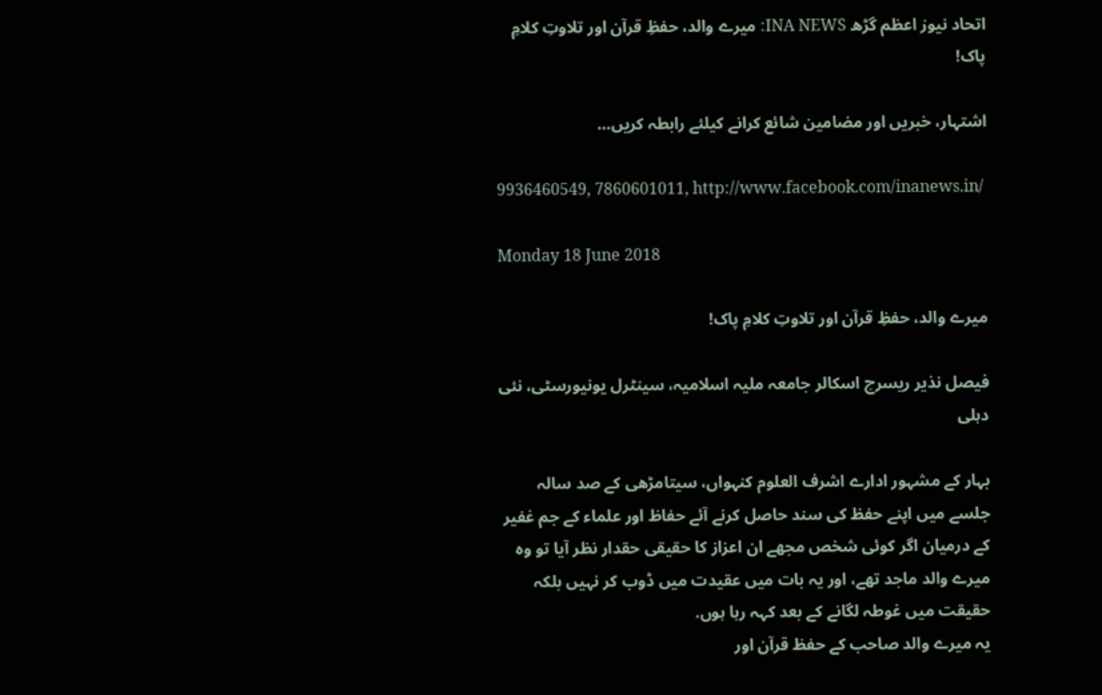اتحاد نیوز اعظم گڑھ INA NEWS: میرے والد، حفظِ قرآن اور تلاوتِ کلامِ پاک!

اشتہار، خبریں اور مضامین شائع کرانے کیلئے رابطہ کریں…

9936460549, 7860601011, http://www.facebook.com/inanews.in/

Monday 18 June 2018

میرے والد، حفظِ قرآن اور تلاوتِ کلامِ پاک!

فیصل نذیر ریسرچ اسکالر جامعہ ملیہ اسلامیہ، سینٹرل یونیورسٹی، نئی دہلی

بہار کے مشہور ادارے اشرف العلوم کنہواں، سیتامڑھی کے صد سالہ جلسے میں اپنے حفظ کی سند حاصل کرنے آئے حفاظ اور علماء کے جم غفیر کے درمیان اگر کوئی شخص مجھے ان اعزاز کا حقیقی حقدار نظر آیا تو وہ میرے والد ماجد تھے، اور یہ بات میں عقیدت میں ڈوب کر نہیں بلکہ حقیقت میں غوطہ لگانے کے بعد کہہ رہا ہوں.
یہ میرے والد صاحب کے حفظ قرآن اور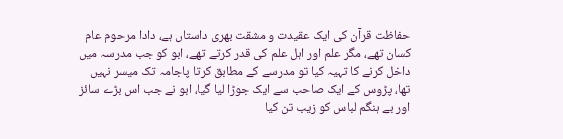حفاظت قرآن کی ایک عقیدت و مشقت بھری داستاں ہے، دادا مرحوم عام کسان تھے، مگر علم اور اہل علم کی قدر کرتے تھے، ابو کو جب مدرسہ میں داخل کرنے کا تہیہ کیا تو مدرسے کے مطابق کرتا پاجامہ تک میسر نہیں تھا، پڑوس کے ایک صاحب سے ایک جوڑا لیا گیا، ابو نے جب اس بڑے سائز اور بے ہنگم لباس کو زیب تن کیا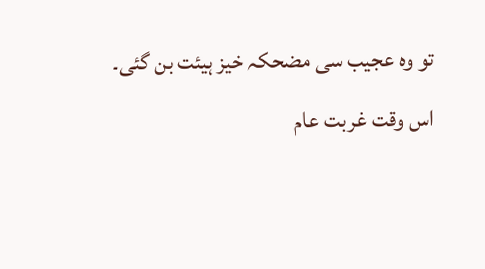تو وہ عجیب سی مضحکہ خیز ہیئت بن گئی۔
اس وقت غربت عام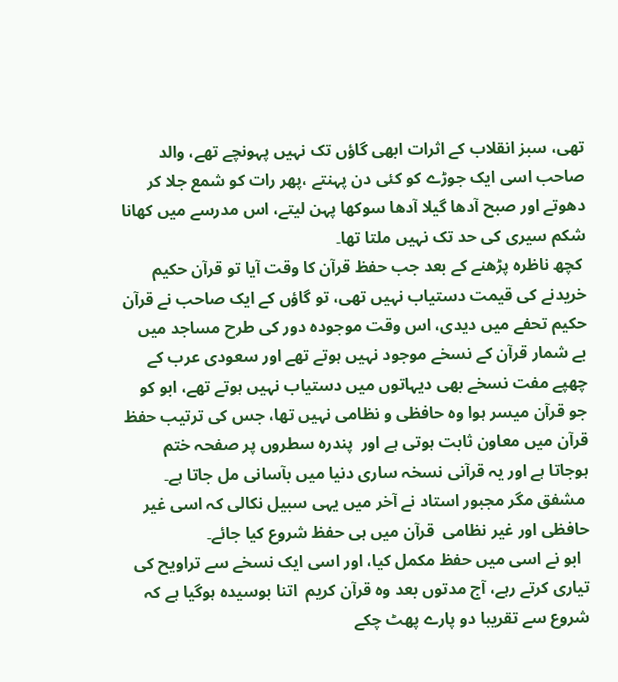تھی، سبز انقلاب کے اثرات ابھی گاؤں تک نہیں پہونچے تھے، والد صاحب اسی ایک جوڑے کو کئی دن پہنتے ،پھر رات کو شمع جلا کر دھوتے اور صبح آدھا گیلا آدھا سوکھا پہن لیتے، اس مدرسے میں کھانا شکم سیری کی حد تک نہیں ملتا تھا۔
 کچھ ناظرہ پڑھنے کے بعد جب حفظ قرآن کا وقت آیا تو قرآن حکیم خریدنے کی قیمت دستیاب نہیں تھی، تو گاؤں کے ایک صاحب نے قرآن حکیم تحفے میں دیدی، اس وقت موجودہ دور کی طرح مساجد میں بے شمار قرآن کے نسخے موجود نہیں ہوتے تھے اور سعودی عرب کے چھپے مفت نسخے بھی دیہاتوں میں دستیاب نہیں ہوتے تھے، ابو کو جو قرآن میسر ہوا وہ حافظی و نظامی نہیں تھا، جس کی ترتیب حفظ قرآن میں معاون ثابت ہوتی ہے اور  پندرہ سطروں پر صفحہ ختم ہوجاتا ہے اور یہ قرآنی نسخہ ساری دنیا میں بآسانی مل جاتا ہے۔
 مشفق مگر مجبور استاد نے آخر میں یہی سبیل نکالی کہ اسی غیر حافظی اور غیر نظامی  قرآن میں ہی حفظ شروع کیا جائے۔
  ابو نے اسی میں حفظ مکمل کیا، اور اسی ایک نسخے سے تراویح کی تیاری کرتے رہے، آج مدتوں بعد وہ قرآن کریم  اتنا بوسیدہ ہوگیا ہے کہ شروع سے تقریبا دو پارے پھٹ چکے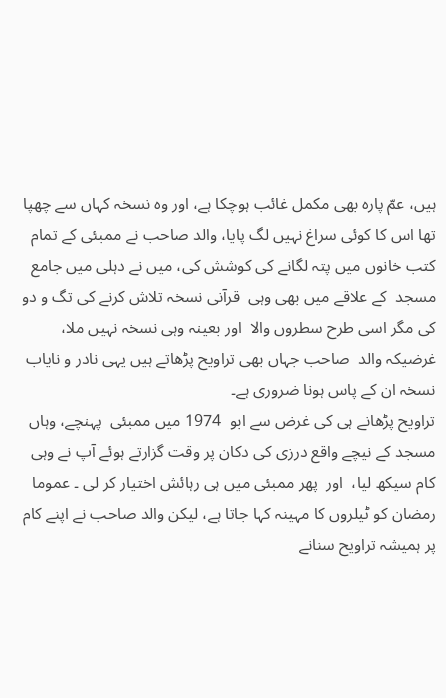ہیں، عمّ پارہ بھی مکمل غائب ہوچکا ہے، اور وہ نسخہ کہاں سے چھپا تھا اس کا کوئی سراغ نہیں لگ پایا، والد صاحب نے ممبئی کے تمام کتب خانوں میں پتہ لگانے کی کوشش کی، میں نے دہلی میں جامع مسجد  کے علاقے میں بھی وہی  قرآنی نسخہ تلاش کرنے کی تگ و دو کی مگر اسی طرح سطروں والا  اور بعینہ وہی نسخہ نہیں ملا، غرضیکہ والد  صاحب جہاں بھی تراویح پڑھاتے ہیں یہی نادر و نایاب نسخہ ان کے پاس ہونا ضروری ہے۔
تراويح پڑھانے ہی کی غرض سے ابو  1974 میں ممبئی  پہنچے، وہاں مسجد کے نیچے واقع درزی کی دکان پر وقت گزارتے ہوئے آپ نے وہی کام سیکھ لیا،  اور  پھر ممبئی میں ہی رہائش اختیار کر لی ۔ عموما رمضان کو ٹیلروں کا مہینہ کہا جاتا ہے، لیکن والد صاحب نے اپنے کام پر ہمیشہ تراویح سنانے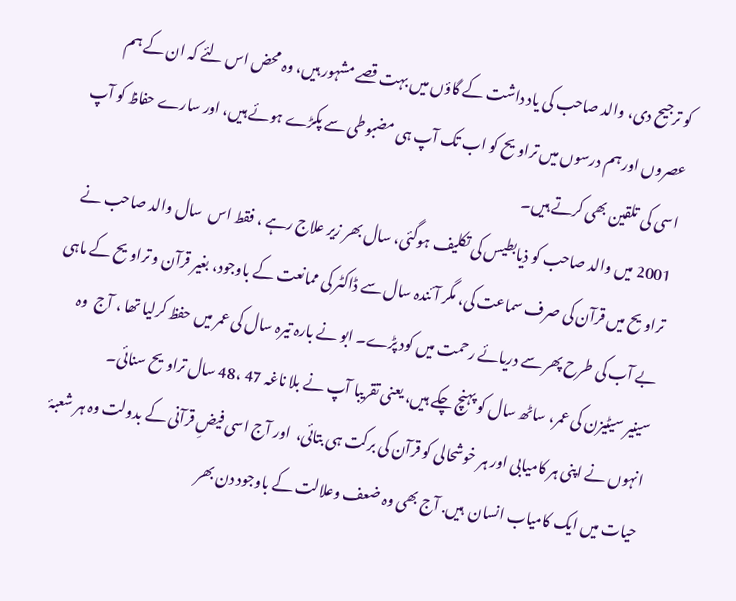کو ترجیح دی، والد صاحب کی یاد داشت کے گاؤں میں بہت قصے مشہور ہیں، وہ محض اس لئے کہ ان کے ہم عصروں اور ہم درسوں میں تراویح کو اب تک آپ ہی مضبوطی سے پکڑے ہوئے ہیں، اور سارے حفاظ کو آپ  اسی کی تلقین بھی کرتے ہیں۔
2001 میں والد صاحب کو ذیابطیس کی تکلیف ہوگئی، سال بھر زیر علاج رہے ، فقط اس  سال والد صاحب نے تراویح میں قرآن کی صرف سماعت کی، مگر آئندہ سال سے ڈاکٹر کی ممانعت کے باوجود، بغیر قرآن و تراویح کے ماہی بے آب کی طرح پھر سے دریائے رحمت میں کود پڑے۔ ابو نے بارہ تیرہ سال کی عمر میں حفظ کرلیا تھا ، آج  وہ سینیر سیٹیزن کی عمر، ساٹھ سال کو پہنچ چکے ہیں، یعنی تقریبا آپ نے بلا ناغہ 47 ،48 سال تراویح سنائی۔
انہوں نے اپنی ہر کامیابی اور ہر خوشحالی کو قرآن کی برکت ہی بتائی،  اور آج اسی فیضِ قرآنی کے بدولت وہ ہر شعبۂ حیات میں ایک کامیاب انسان  ہیں. آج بھی وہ ضعف وعلالت کے باوجود دن بھر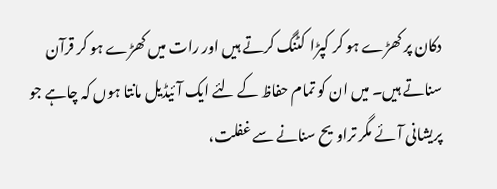دکان پر کھڑے ہو کر کپڑا  کٹنگ کرتے ہیں اور رات میں کھڑے ہو کر قرآن  سناتے ہیں۔ میں ان کو تمام حفاظ کے لئے ایک آئیڈیل مانتا ہوں کہ چاہے جو پریشانی آئے مگر تراويح سنانے سے غفلت،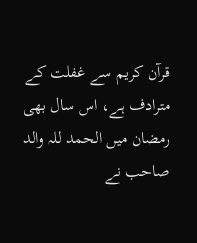قرآن کریم سے غفلت کے مترادف ہے، اس سال بھی رمضان میں الحمد للہ والد صاحب نے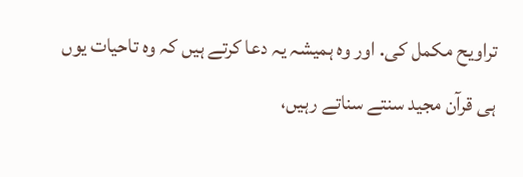تراویح مکمل کی. اور وہ ہمیشہ یہ دعا کرتے ہیں کہ وہ تاحیات یوں ہی قرآن مجید سنتے سناتے رہیں،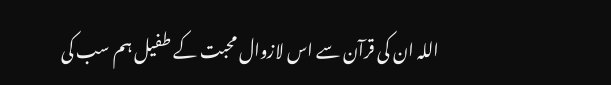اللہ ان کی قرآن سے اس لازوال محبت کے طفیل ہم سب کی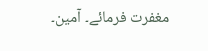مغفرت فرمائے۔ آمین۔